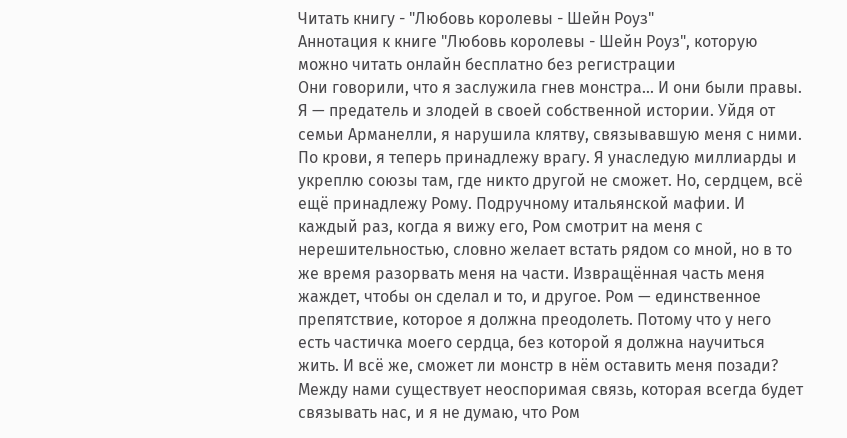Читать книгу - "Любовь королевы - Шейн Роуз"
Аннотация к книге "Любовь королевы - Шейн Роуз", которую можно читать онлайн бесплатно без регистрации
Они говорили, что я заслужила гнев монстра... И они были правы. Я — предатель и злодей в своей собственной истории. Уйдя от семьи Арманелли, я нарушила клятву, связывавшую меня с ними. По крови, я теперь принадлежу врагу. Я унаследую миллиарды и укреплю союзы там, где никто другой не сможет. Но, сердцем, всё ещё принадлежу Рому. Подручному итальянской мафии. И каждый раз, когда я вижу его, Ром смотрит на меня с нерешительностью, словно желает встать рядом со мной, но в то же время разорвать меня на части. Извращённая часть меня жаждет, чтобы он сделал и то, и другое. Ром — единственное препятствие, которое я должна преодолеть. Потому что у него есть частичка моего сердца, без которой я должна научиться жить. И всё же, сможет ли монстр в нём оставить меня позади? Между нами существует неоспоримая связь, которая всегда будет связывать нас, и я не думаю, что Ром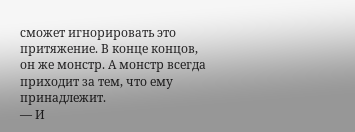сможет игнорировать это притяжение. В конце концов, он же монстр. А монстр всегда приходит за тем, что ему принадлежит.
— И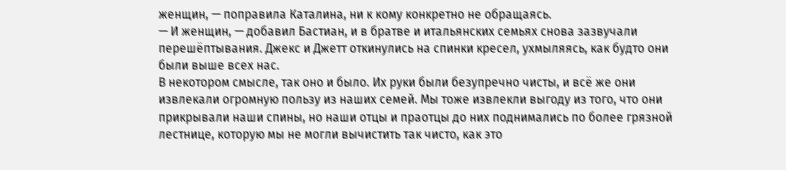женщин, — поправила Каталина, ни к кому конкретно не обращаясь.
— И женщин, — добавил Бастиан, и в братве и итальянских семьях снова зазвучали перешёптывания. Джекс и Джетт откинулись на спинки кресел, ухмыляясь, как будто они были выше всех нас.
В некотором смысле, так оно и было. Их руки были безупречно чисты, и всё же они извлекали огромную пользу из наших семей. Мы тоже извлекли выгоду из того, что они прикрывали наши спины, но наши отцы и праотцы до них поднимались по более грязной лестнице, которую мы не могли вычистить так чисто, как это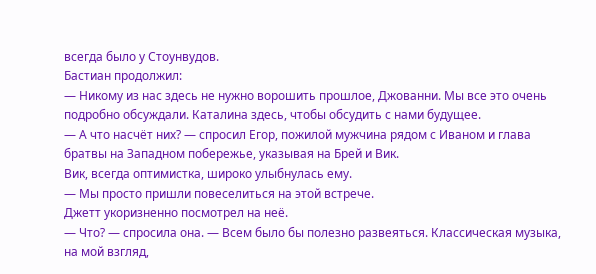всегда было у Стоунвудов.
Бастиан продолжил:
— Никому из нас здесь не нужно ворошить прошлое, Джованни. Мы все это очень подробно обсуждали. Каталина здесь, чтобы обсудить с нами будущее.
— А что насчёт них? — спросил Егор, пожилой мужчина рядом с Иваном и глава братвы на Западном побережье, указывая на Брей и Вик.
Вик, всегда оптимистка, широко улыбнулась ему.
— Мы просто пришли повеселиться на этой встрече.
Джетт укоризненно посмотрел на неё.
— Что? — спросила она. — Всем было бы полезно развеяться. Классическая музыка, на мой взгляд,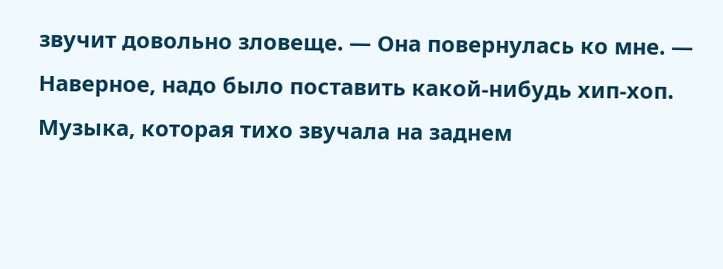звучит довольно зловеще. — Она повернулась ко мне. — Наверное, надо было поставить какой-нибудь хип-хоп.
Музыка, которая тихо звучала на заднем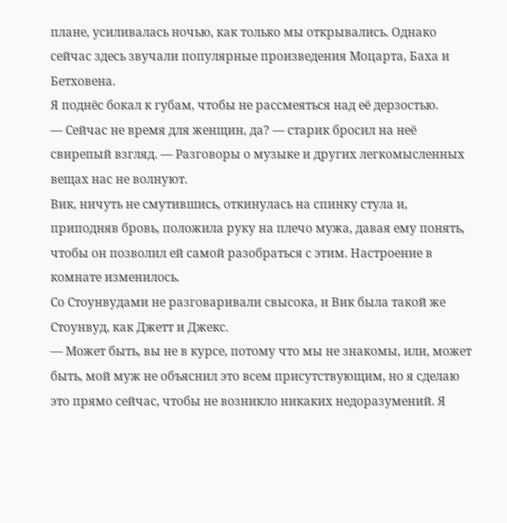плане, усиливалась ночью, как только мы открывались. Однако сейчас здесь звучали популярные произведения Моцарта, Баха и Бетховена.
Я поднёс бокал к губам, чтобы не рассмеяться над её дерзостью.
— Сейчас не время для женщин, да? — старик бросил на неё свирепый взгляд. — Разговоры о музыке и других легкомысленных вещах нас не волнуют.
Вик, ничуть не смутившись, откинулась на спинку стула и, приподняв бровь, положила руку на плечо мужа, давая ему понять, чтобы он позволил ей самой разобраться с этим. Настроение в комнате изменилось.
Со Стоунвудами не разговаривали свысока, и Вик была такой же Стоунвуд, как Джетт и Джекс.
— Может быть, вы не в курсе, потому что мы не знакомы, или, может быть, мой муж не объяснил это всем присутствующим, но я сделаю это прямо сейчас, чтобы не возникло никаких недоразумений. Я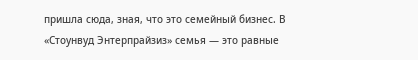пришла сюда, зная, что это семейный бизнес. В «Стоунвуд Энтерпрайзиз» семья — это равные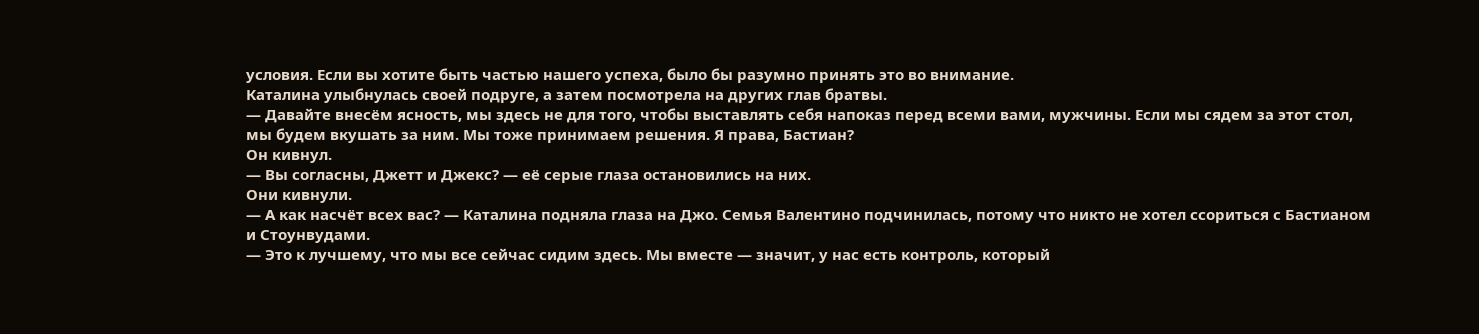условия. Если вы хотите быть частью нашего успеха, было бы разумно принять это во внимание.
Каталина улыбнулась своей подруге, а затем посмотрела на других глав братвы.
— Давайте внесём ясность, мы здесь не для того, чтобы выставлять себя напоказ перед всеми вами, мужчины. Если мы сядем за этот стол, мы будем вкушать за ним. Мы тоже принимаем решения. Я права, Бастиан?
Он кивнул.
— Вы согласны, Джетт и Джекс? — её серые глаза остановились на них.
Они кивнули.
— А как насчёт всех вас? — Каталина подняла глаза на Джо. Семья Валентино подчинилась, потому что никто не хотел ссориться с Бастианом и Стоунвудами.
— Это к лучшему, что мы все сейчас сидим здесь. Мы вместе — значит, у нас есть контроль, который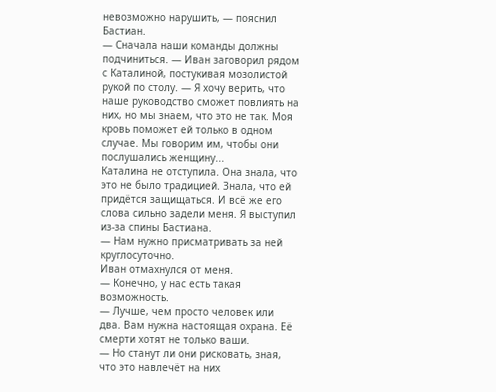невозможно нарушить, — пояснил Бастиан.
— Сначала наши команды должны подчиниться. — Иван заговорил рядом с Каталиной, постукивая мозолистой рукой по столу. — Я хочу верить, что наше руководство сможет повлиять на них, но мы знаем, что это не так. Моя кровь поможет ей только в одном случае. Мы говорим им, чтобы они послушались женщину...
Каталина не отступила. Она знала, что это не было традицией. Знала, что ей придётся защищаться. И всё же его слова сильно задели меня. Я выступил из-за спины Бастиана.
— Нам нужно присматривать за ней круглосуточно.
Иван отмахнулся от меня.
— Конечно, у нас есть такая возможность.
— Лучше, чем просто человек или два. Вам нужна настоящая охрана. Её смерти хотят не только ваши.
— Но станут ли они рисковать, зная, что это навлечёт на них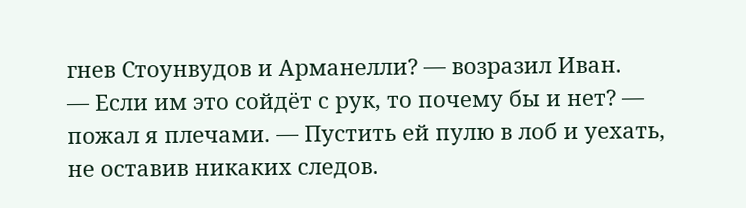гнев Стоунвудов и Арманелли? — возразил Иван.
— Если им это сойдёт с рук, то почему бы и нет? — пожал я плечами. — Пустить ей пулю в лоб и уехать, не оставив никаких следов.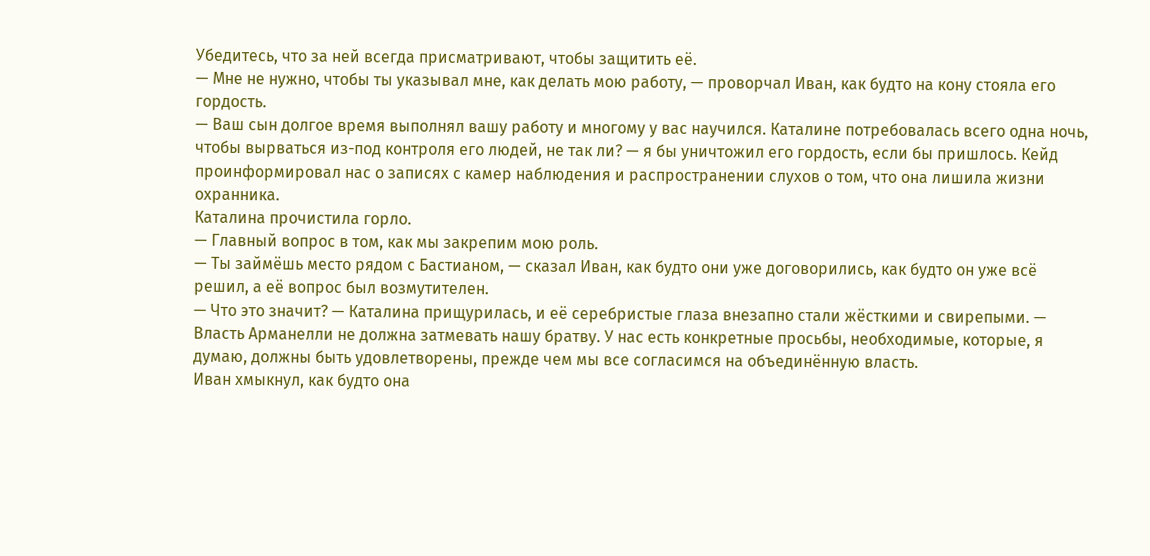Убедитесь, что за ней всегда присматривают, чтобы защитить её.
— Мне не нужно, чтобы ты указывал мне, как делать мою работу, — проворчал Иван, как будто на кону стояла его гордость.
— Ваш сын долгое время выполнял вашу работу и многому у вас научился. Каталине потребовалась всего одна ночь, чтобы вырваться из-под контроля его людей, не так ли? — я бы уничтожил его гордость, если бы пришлось. Кейд проинформировал нас о записях с камер наблюдения и распространении слухов о том, что она лишила жизни охранника.
Каталина прочистила горло.
— Главный вопрос в том, как мы закрепим мою роль.
— Ты займёшь место рядом с Бастианом, — сказал Иван, как будто они уже договорились, как будто он уже всё решил, а её вопрос был возмутителен.
— Что это значит? — Каталина прищурилась, и её серебристые глаза внезапно стали жёсткими и свирепыми. — Власть Арманелли не должна затмевать нашу братву. У нас есть конкретные просьбы, необходимые, которые, я думаю, должны быть удовлетворены, прежде чем мы все согласимся на объединённую власть.
Иван хмыкнул, как будто она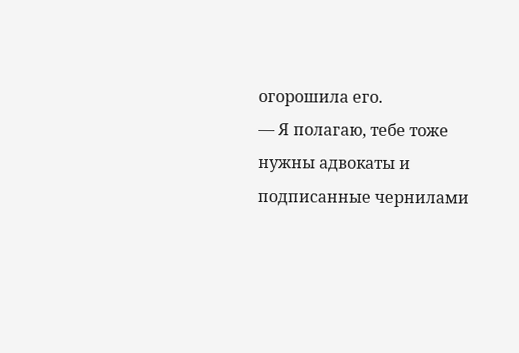огорошила его.
— Я полагаю, тебе тоже нужны адвокаты и подписанные чернилами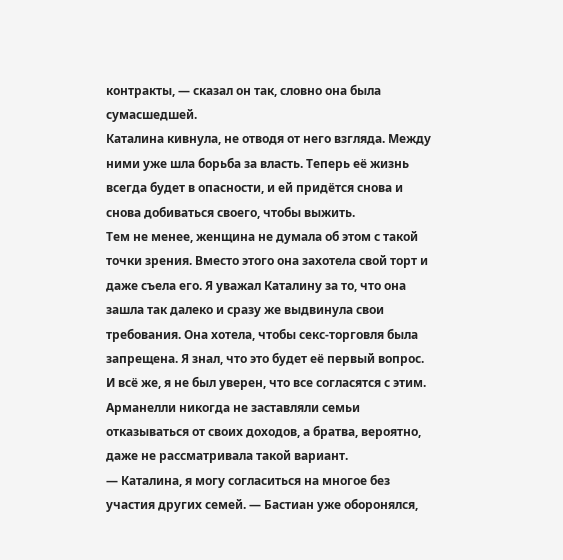контракты, — сказал он так, словно она была сумасшедшей.
Каталина кивнула, не отводя от него взгляда. Между ними уже шла борьба за власть. Теперь её жизнь всегда будет в опасности, и ей придётся снова и снова добиваться своего, чтобы выжить.
Тем не менее, женщина не думала об этом с такой точки зрения. Вместо этого она захотела свой торт и даже съела его. Я уважал Каталину за то, что она зашла так далеко и сразу же выдвинула свои требования. Она хотела, чтобы секс-торговля была запрещена. Я знал, что это будет её первый вопрос.
И всё же, я не был уверен, что все согласятся с этим. Арманелли никогда не заставляли семьи отказываться от своих доходов, а братва, вероятно, даже не рассматривала такой вариант.
— Каталина, я могу согласиться на многое без участия других семей. — Бастиан уже оборонялся,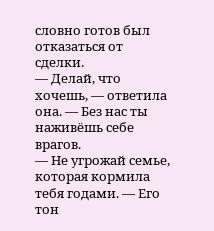словно готов был отказаться от сделки.
— Делай, что хочешь, — ответила она. — Без нас ты наживёшь себе врагов.
— Не угрожай семье, которая кормила тебя годами. — Его тон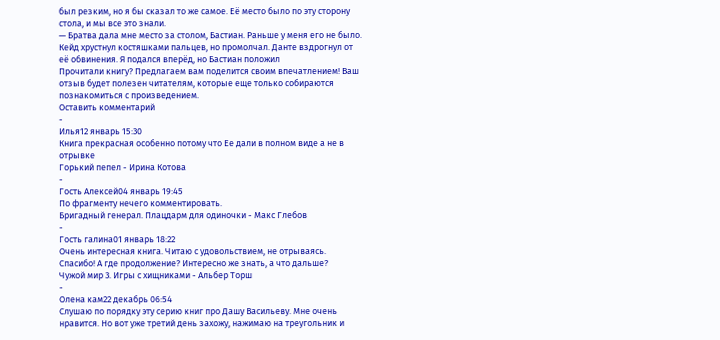был резким, но я бы сказал то же самое. Её место было по эту сторону стола, и мы все это знали.
— Братва дала мне место за столом, Бастиан. Раньше у меня его не было.
Кейд хрустнул костяшками пальцев, но промолчал. Данте вздрогнул от её обвинения. Я подался вперёд, но Бастиан положил
Прочитали книгу? Предлагаем вам поделится своим впечатлением! Ваш отзыв будет полезен читателям, которые еще только собираются познакомиться с произведением.
Оставить комментарий
-
Илья12 январь 15:30
Книга прекрасная особенно потому что Ее дали в полном виде а не в отрывке
Горький пепел - Ирина Котова
-
Гость Алексей04 январь 19:45
По фрагменту нечего комментировать.
Бригадный генерал. Плацдарм для одиночки - Макс Глебов
-
Гость галина01 январь 18:22
Очень интересная книга. Читаю с удовольствием, не отрываясь. Спасибо! А где продолжение? Интересно же знать, а что дальше?
Чужой мир 3. Игры с хищниками - Альбер Торш
-
Олена кам22 декабрь 06:54
Слушаю по порядку эту серию книг про Дашу Васильеву. Мне очень нравится. Но вот уже третий день захожу, нажимаю на треугольник и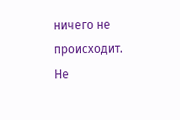ничего не происходит. Не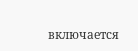включается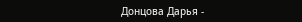Донцова Дарья -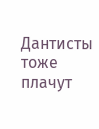Дантисты тоже плачут